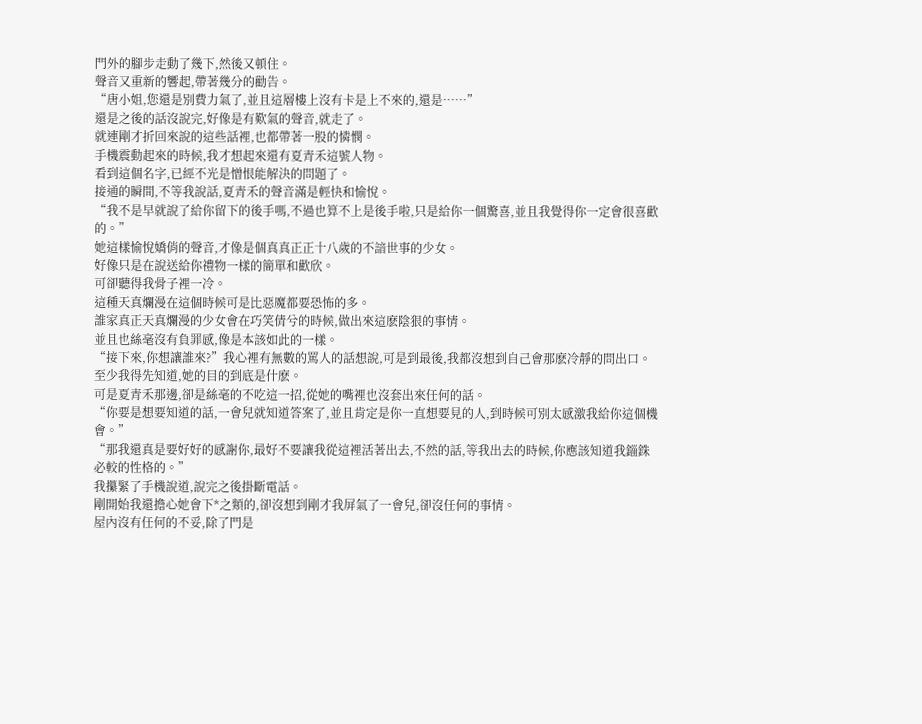門外的腳步走動了幾下,然後又頓住。
聲音又重新的響起,帶著幾分的勸告。
“唐小姐,您還是別費力氣了,並且這層樓上沒有卡是上不來的,還是……”
還是之後的話沒說完,好像是有歎氣的聲音,就走了。
就連剛才折回來說的這些話裡,也都帶著一股的憐憫。
手機震動起來的時候,我才想起來還有夏青禾這號人物。
看到這個名字,已經不光是憎恨能解決的問題了。
接通的瞬間,不等我說話,夏青禾的聲音滿是輕快和愉悅。
“我不是早就說了給你留下的後手嗎,不過也算不上是後手啦,只是給你一個驚喜,並且我覺得你一定會很喜歡的。”
她這樣愉悅嬌俏的聲音,才像是個真真正正十八歲的不諳世事的少女。
好像只是在說送給你禮物一樣的簡單和歡欣。
可卻聽得我骨子裡一冷。
這種天真爛漫在這個時候可是比惡魔都要恐怖的多。
誰家真正天真爛漫的少女會在巧笑倩兮的時候,做出來這麽陰狠的事情。
並且也絲毫沒有負罪感,像是本該如此的一樣。
“接下來,你想讓誰來?”我心裡有無數的罵人的話想說,可是到最後,我都沒想到自己會那麽冷靜的問出口。
至少我得先知道,她的目的到底是什麽。
可是夏青禾那邊,卻是絲毫的不吃這一招,從她的嘴裡也沒套出來任何的話。
“你要是想要知道的話,一會兒就知道答案了,並且肯定是你一直想要見的人,到時候可別太感激我給你這個機會。”
“那我還真是要好好的感謝你,最好不要讓我從這裡活著出去,不然的話,等我出去的時候,你應該知道我錙銖必較的性格的。”
我攥緊了手機說道,說完之後掛斷電話。
剛開始我還擔心她會下*之類的,卻沒想到剛才我屏氣了一會兒,卻沒任何的事情。
屋內沒有任何的不妥,除了門是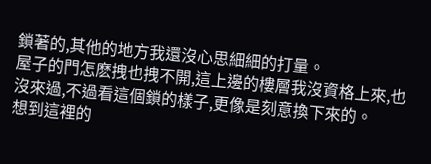鎖著的,其他的地方我還沒心思細細的打量。
屋子的門怎麽拽也拽不開,這上邊的樓層我沒資格上來,也沒來過,不過看這個鎖的樣子,更像是刻意換下來的。
想到這裡的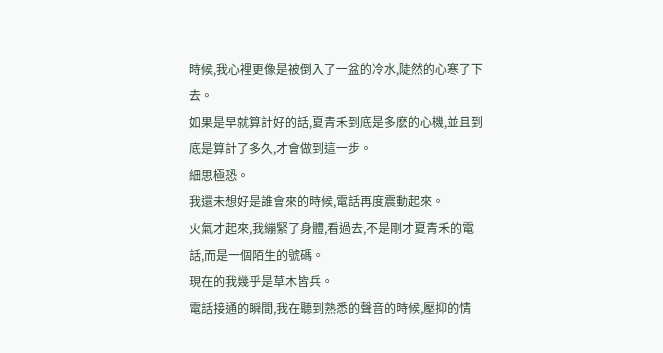時候,我心裡更像是被倒入了一盆的冷水,陡然的心寒了下去。
如果是早就算計好的話,夏青禾到底是多麽的心機,並且到底是算計了多久,才會做到這一步。
細思極恐。
我還未想好是誰會來的時候,電話再度震動起來。
火氣才起來,我繃緊了身體,看過去,不是剛才夏青禾的電話,而是一個陌生的號碼。
現在的我幾乎是草木皆兵。
電話接通的瞬間,我在聽到熟悉的聲音的時候,壓抑的情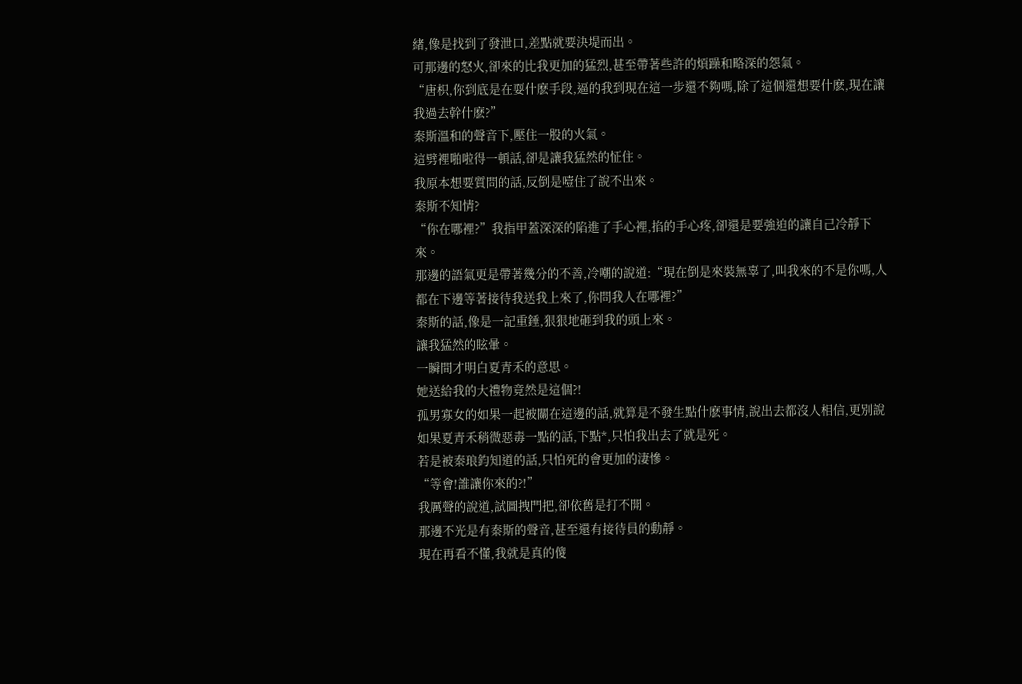緒,像是找到了發泄口,差點就要決堤而出。
可那邊的怒火,卻來的比我更加的猛烈,甚至帶著些許的煩躁和略深的怨氣。
“唐枳,你到底是在耍什麽手段,逼的我到現在這一步還不夠嗎,除了這個還想要什麽,現在讓我過去幹什麽?”
秦斯溫和的聲音下,壓住一股的火氣。
這劈裡啪啦得一頓話,卻是讓我猛然的怔住。
我原本想要質問的話,反倒是噎住了說不出來。
秦斯不知情?
“你在哪裡?”我指甲蓋深深的陷進了手心裡,掐的手心疼,卻還是要強迫的讓自己冷靜下來。
那邊的語氣更是帶著幾分的不善,冷嘲的說道:“現在倒是來裝無辜了,叫我來的不是你嗎,人都在下邊等著接待我送我上來了,你問我人在哪裡?”
秦斯的話,像是一記重錘,狠狠地砸到我的頭上來。
讓我猛然的眩暈。
一瞬間才明白夏青禾的意思。
她送給我的大禮物竟然是這個?!
孤男寡女的如果一起被關在這邊的話,就算是不發生點什麽事情,說出去都沒人相信,更別說如果夏青禾稍微惡毒一點的話,下點*,只怕我出去了就是死。
若是被秦琅鈞知道的話,只怕死的會更加的淒慘。
“等會!誰讓你來的?!”
我厲聲的說道,試圖拽門把,卻依舊是打不開。
那邊不光是有秦斯的聲音,甚至還有接待員的動靜。
現在再看不懂,我就是真的傻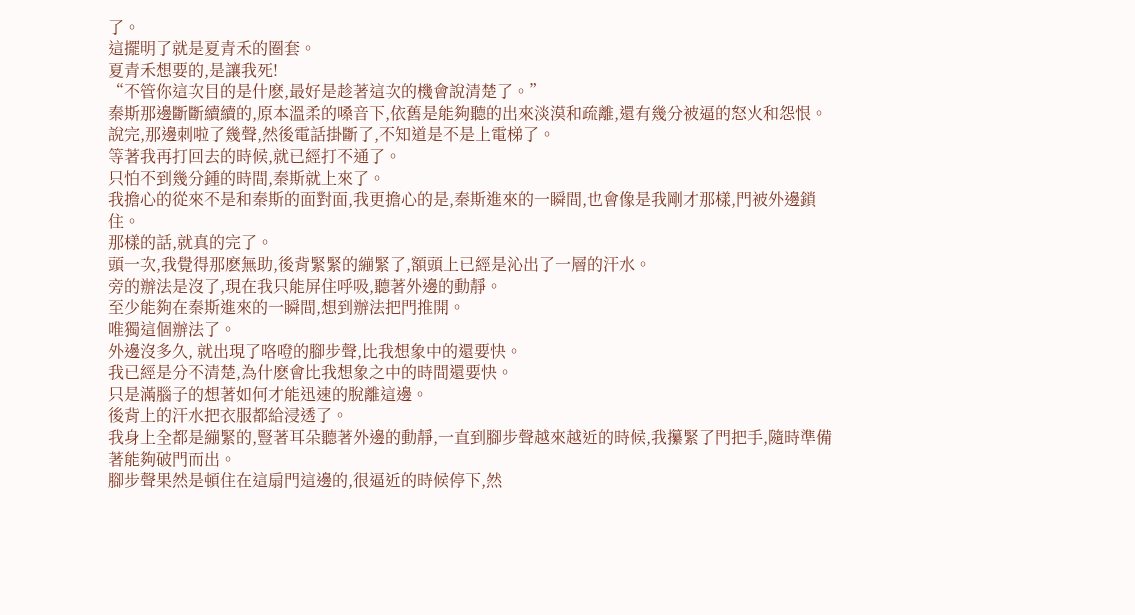了。
這擺明了就是夏青禾的圈套。
夏青禾想要的,是讓我死!
“不管你這次目的是什麽,最好是趁著這次的機會說清楚了。”
秦斯那邊斷斷續續的,原本溫柔的嗓音下,依舊是能夠聽的出來淡漠和疏離,還有幾分被逼的怒火和怨恨。
說完,那邊刺啦了幾聲,然後電話掛斷了,不知道是不是上電梯了。
等著我再打回去的時候,就已經打不通了。
只怕不到幾分鍾的時間,秦斯就上來了。
我擔心的從來不是和秦斯的面對面,我更擔心的是,秦斯進來的一瞬間,也會像是我剛才那樣,門被外邊鎖住。
那樣的話,就真的完了。
頭一次,我覺得那麽無助,後背緊緊的繃緊了,額頭上已經是沁出了一層的汗水。
旁的辦法是沒了,現在我只能屏住呼吸,聽著外邊的動靜。
至少能夠在秦斯進來的一瞬間,想到辦法把門推開。
唯獨這個辦法了。
外邊沒多久, 就出現了咯噔的腳步聲,比我想象中的還要快。
我已經是分不清楚,為什麽會比我想象之中的時間還要快。
只是滿腦子的想著如何才能迅速的脫離這邊。
後背上的汗水把衣服都給浸透了。
我身上全都是繃緊的,豎著耳朵聽著外邊的動靜,一直到腳步聲越來越近的時候,我攥緊了門把手,隨時準備著能夠破門而出。
腳步聲果然是頓住在這扇門這邊的,很逼近的時候停下,然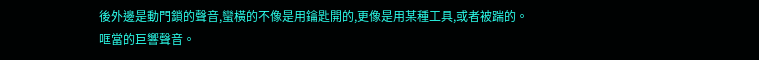後外邊是動門鎖的聲音,蠻橫的不像是用鑰匙開的,更像是用某種工具,或者被踹的。
哐當的巨響聲音。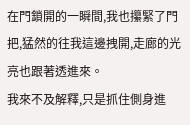在門鎖開的一瞬間,我也攥緊了門把,猛然的往我這邊拽開,走廊的光亮也跟著透進來。
我來不及解釋,只是抓住側身進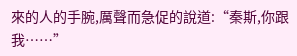來的人的手腕,厲聲而急促的說道:“秦斯,你跟我……”